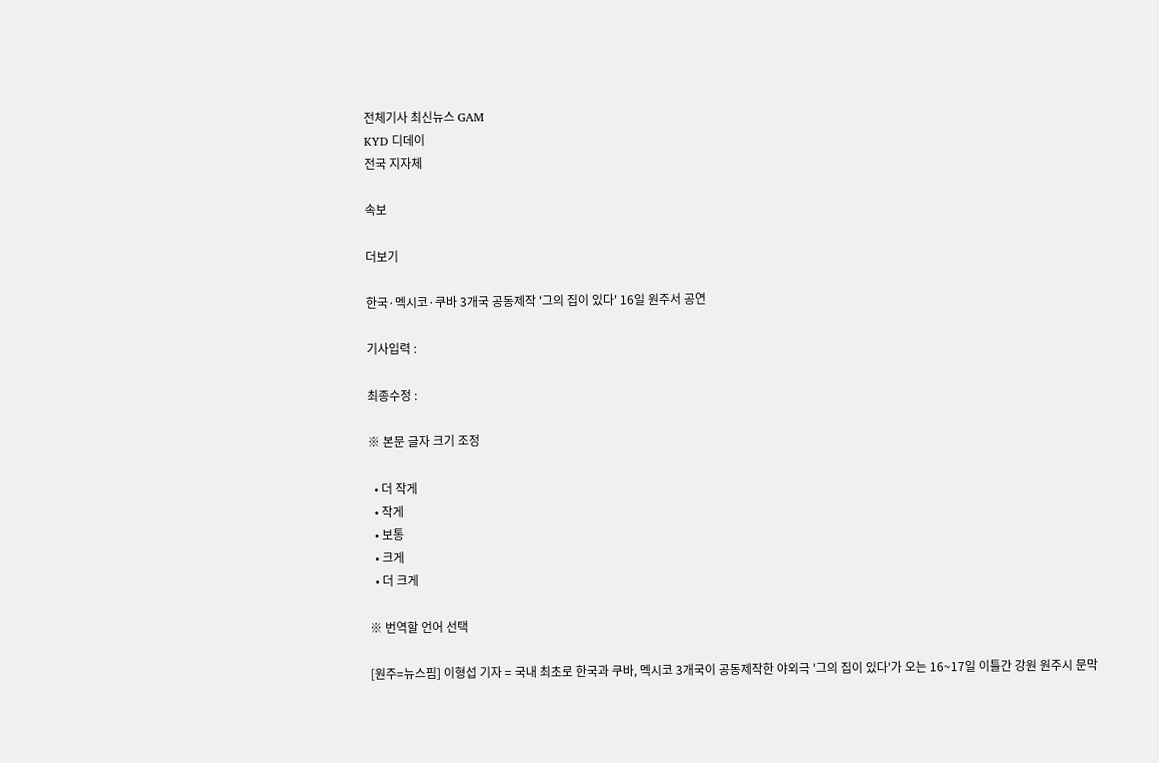전체기사 최신뉴스 GAM
KYD 디데이
전국 지자체

속보

더보기

한국·멕시코·쿠바 3개국 공동제작 '그의 집이 있다' 16일 원주서 공연

기사입력 :

최종수정 :

※ 본문 글자 크기 조정

  • 더 작게
  • 작게
  • 보통
  • 크게
  • 더 크게

※ 번역할 언어 선택

[원주=뉴스핌] 이형섭 기자 = 국내 최초로 한국과 쿠바, 멕시코 3개국이 공동제작한 야외극 '그의 집이 있다'가 오는 16~17일 이틀간 강원 원주시 문막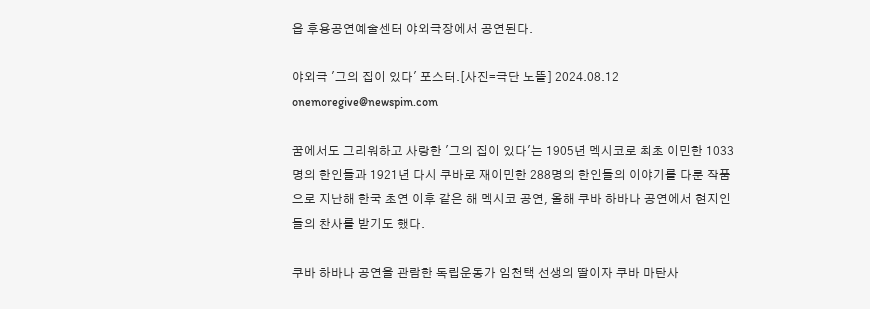읍 후용공연예술센터 야외극장에서 공연된다.

야외극 '그의 집이 있다' 포스터.[사진=극단 노뜰] 2024.08.12 onemoregive@newspim.com

꿈에서도 그리워하고 사랑한 '그의 집이 있다'는 1905년 멕시코로 최초 이민한 1033명의 한인들과 1921년 다시 쿠바로 재이민한 288명의 한인들의 이야기를 다룬 작품으로 지난해 한국 초연 이후 같은 해 멕시코 공연, 올해 쿠바 하바나 공연에서 현지인들의 찬사를 받기도 했다.

쿠바 하바나 공연을 관람한 독립운동가 임천택 선생의 딸이자 쿠바 마탄사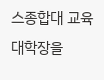스종합대 교육대학장을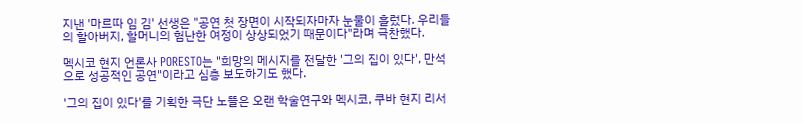지낸 '마르따 임 김' 선생은 "공연 첫 장면이 시작되자마자 눈물이 흘렀다. 우리들의 할아버지, 할머니의 험난한 여정이 상상되었기 때문이다"라며 극찬했다.

멕시코 현지 언론사 PORESTO는 "희망의 메시지를 전달한 '그의 집이 있다', 만석으로 성공적인 공연"이라고 심층 보도하기도 했다.

'그의 집이 있다'를 기획한 극단 노뜰은 오랜 학술연구와 멕시코, 쿠바 현지 리서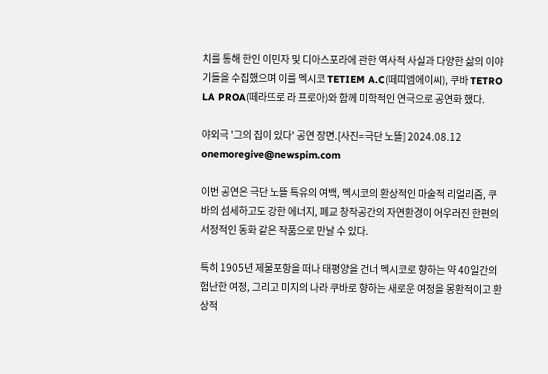치를 통해 한인 이민자 및 디아스포라에 관한 역사적 사실과 다양한 삶의 이야기들을 수집했으며 이를 멕시코 TETIEM A.C(떼띠엠에이씨), 쿠바 TETRO LA PROA(떼라뜨로 라 프로아)와 함께 미학적인 연극으로 공연화 했다.

야외극 '그의 집이 있다' 공연 장면.[사진=극단 노뜰] 2024.08.12 onemoregive@newspim.com

이번 공연은 극단 노뜰 특유의 여백, 멕시코의 환상적인 마술적 리얼리즘, 쿠바의 섬세하고도 강한 에너지, 폐교 창작공간의 자연환경이 어우러진 한편의 서정적인 동화 같은 작품으로 만날 수 있다.

특히 1905년 제물포항을 떠나 태평양을 건너 멕시코로 향하는 약 40일간의 험난한 여정, 그리고 미지의 나라 쿠바로 향하는 새로운 여정을 몽환적이고 환상적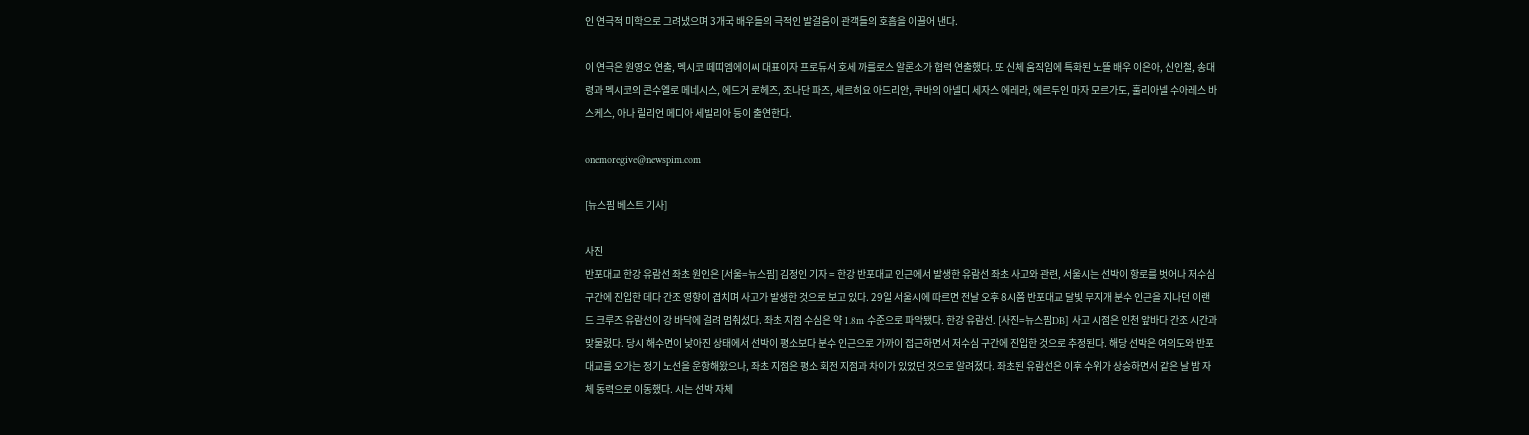인 연극적 미학으로 그려냈으며 3개국 배우들의 극적인 발걸음이 관객들의 호흡을 이끌어 낸다.

이 연극은 원영오 연출, 멕시코 떼띠엠에이씨 대표이자 프로듀서 호세 까를로스 알론소가 협력 연출했다. 또 신체 움직임에 특화된 노뜰 배우 이은아, 신인철, 송대령과 멕시코의 콘수엘로 메네시스, 에드거 로헤즈, 조나단 파즈, 세르히요 아드리안, 쿠바의 아넬디 세자스 에레라, 에르두인 마자 모르가도, 훌리아넬 수아레스 바스케스, 아나 릴리언 메디아 세빌리아 등이 출연한다.

onemoregive@newspim.com

[뉴스핌 베스트 기사]

사진
반포대교 한강 유람선 좌초 원인은 [서울=뉴스핌] 김정인 기자 = 한강 반포대교 인근에서 발생한 유람선 좌초 사고와 관련, 서울시는 선박이 항로를 벗어나 저수심 구간에 진입한 데다 간조 영향이 겹치며 사고가 발생한 것으로 보고 있다. 29일 서울시에 따르면 전날 오후 8시쯤 반포대교 달빛 무지개 분수 인근을 지나던 이랜드 크루즈 유람선이 강 바닥에 걸려 멈춰섰다. 좌초 지점 수심은 약 1.8m 수준으로 파악됐다. 한강 유람선. [사진=뉴스핌DB] 사고 시점은 인천 앞바다 간조 시간과 맞물렸다. 당시 해수면이 낮아진 상태에서 선박이 평소보다 분수 인근으로 가까이 접근하면서 저수심 구간에 진입한 것으로 추정된다. 해당 선박은 여의도와 반포대교를 오가는 정기 노선을 운항해왔으나, 좌초 지점은 평소 회전 지점과 차이가 있었던 것으로 알려졌다. 좌초된 유람선은 이후 수위가 상승하면서 같은 날 밤 자체 동력으로 이동했다. 시는 선박 자체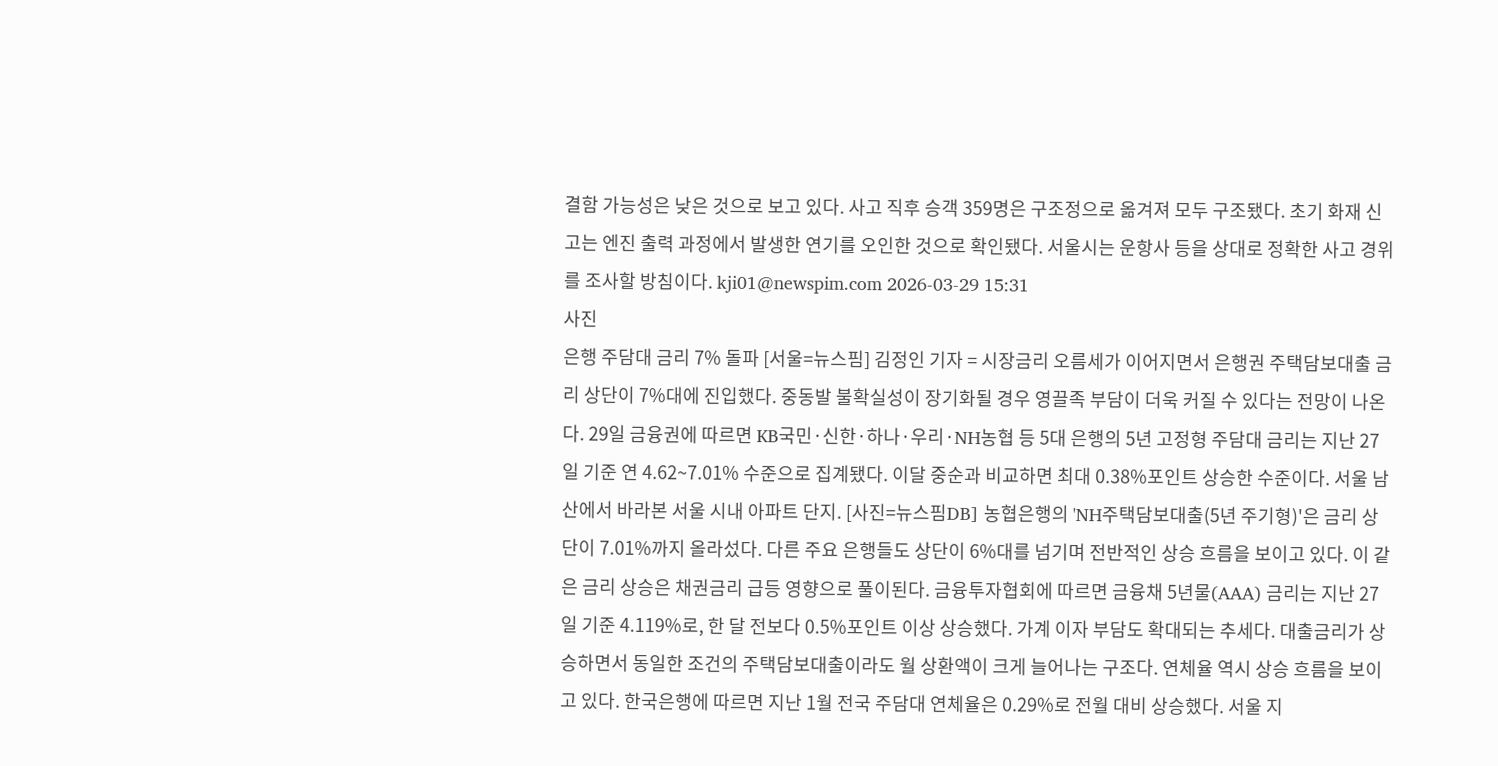결함 가능성은 낮은 것으로 보고 있다. 사고 직후 승객 359명은 구조정으로 옮겨져 모두 구조됐다. 초기 화재 신고는 엔진 출력 과정에서 발생한 연기를 오인한 것으로 확인됐다. 서울시는 운항사 등을 상대로 정확한 사고 경위를 조사할 방침이다. kji01@newspim.com 2026-03-29 15:31
사진
은행 주담대 금리 7% 돌파 [서울=뉴스핌] 김정인 기자 = 시장금리 오름세가 이어지면서 은행권 주택담보대출 금리 상단이 7%대에 진입했다. 중동발 불확실성이 장기화될 경우 영끌족 부담이 더욱 커질 수 있다는 전망이 나온다. 29일 금융권에 따르면 KB국민·신한·하나·우리·NH농협 등 5대 은행의 5년 고정형 주담대 금리는 지난 27일 기준 연 4.62~7.01% 수준으로 집계됐다. 이달 중순과 비교하면 최대 0.38%포인트 상승한 수준이다. 서울 남산에서 바라본 서울 시내 아파트 단지. [사진=뉴스핌DB] 농협은행의 'NH주택담보대출(5년 주기형)'은 금리 상단이 7.01%까지 올라섰다. 다른 주요 은행들도 상단이 6%대를 넘기며 전반적인 상승 흐름을 보이고 있다. 이 같은 금리 상승은 채권금리 급등 영향으로 풀이된다. 금융투자협회에 따르면 금융채 5년물(AAA) 금리는 지난 27일 기준 4.119%로, 한 달 전보다 0.5%포인트 이상 상승했다. 가계 이자 부담도 확대되는 추세다. 대출금리가 상승하면서 동일한 조건의 주택담보대출이라도 월 상환액이 크게 늘어나는 구조다. 연체율 역시 상승 흐름을 보이고 있다. 한국은행에 따르면 지난 1월 전국 주담대 연체율은 0.29%로 전월 대비 상승했다. 서울 지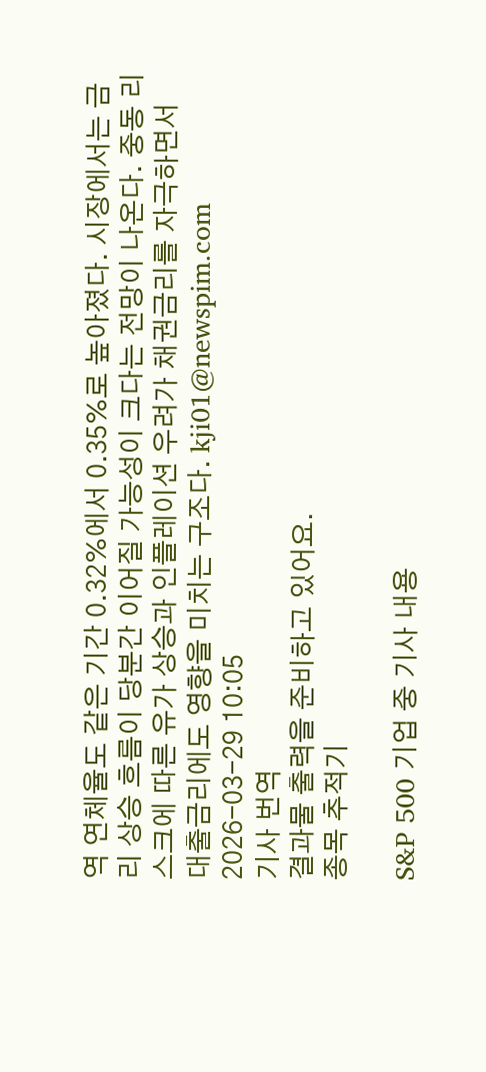역 연체율도 같은 기간 0.32%에서 0.35%로 높아졌다. 시장에서는 금리 상승 흐름이 당분간 이어질 가능성이 크다는 전망이 나온다. 중동 리스크에 따른 유가 상승과 인플레이션 우려가 채권금리를 자극하면서 대출금리에도 영향을 미치는 구조다. kji01@newspim.com 2026-03-29 10:05
기사 번역
결과물 출력을 준비하고 있어요.
종목 추적기

S&P 500 기업 중 기사 내용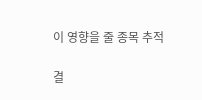이 영향을 줄 종목 추적

결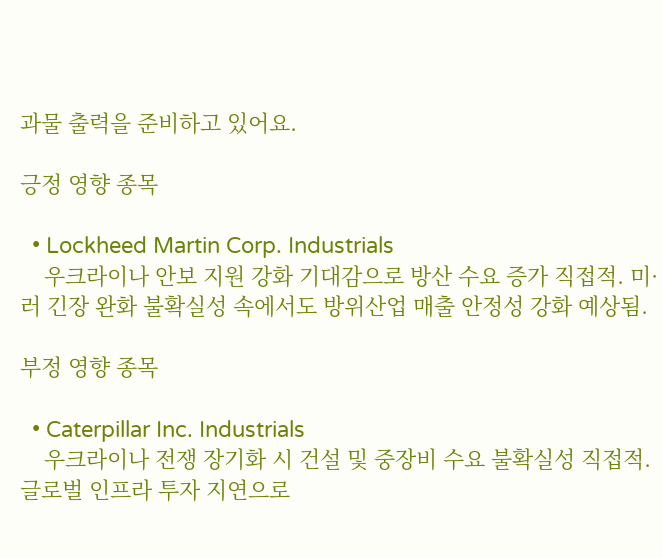과물 출력을 준비하고 있어요.

긍정 영향 종목

  • Lockheed Martin Corp. Industrials
    우크라이나 안보 지원 강화 기대감으로 방산 수요 증가 직접적. 미·러 긴장 완화 불확실성 속에서도 방위산업 매출 안정성 강화 예상됨.

부정 영향 종목

  • Caterpillar Inc. Industrials
    우크라이나 전쟁 장기화 시 건설 및 중장비 수요 불확실성 직접적. 글로벌 인프라 투자 지연으로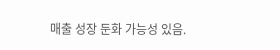매출 성장 둔화 가능성 있음.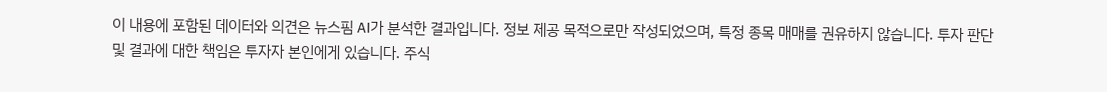이 내용에 포함된 데이터와 의견은 뉴스핌 AI가 분석한 결과입니다. 정보 제공 목적으로만 작성되었으며, 특정 종목 매매를 권유하지 않습니다. 투자 판단 및 결과에 대한 책임은 투자자 본인에게 있습니다. 주식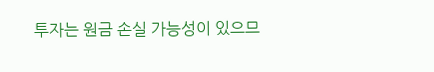투자는 원금 손실 가능성이 있으므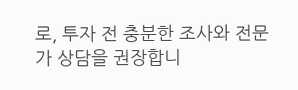로, 투자 전 충분한 조사와 전문가 상담을 권장합니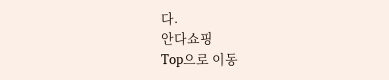다.
안다쇼핑
Top으로 이동